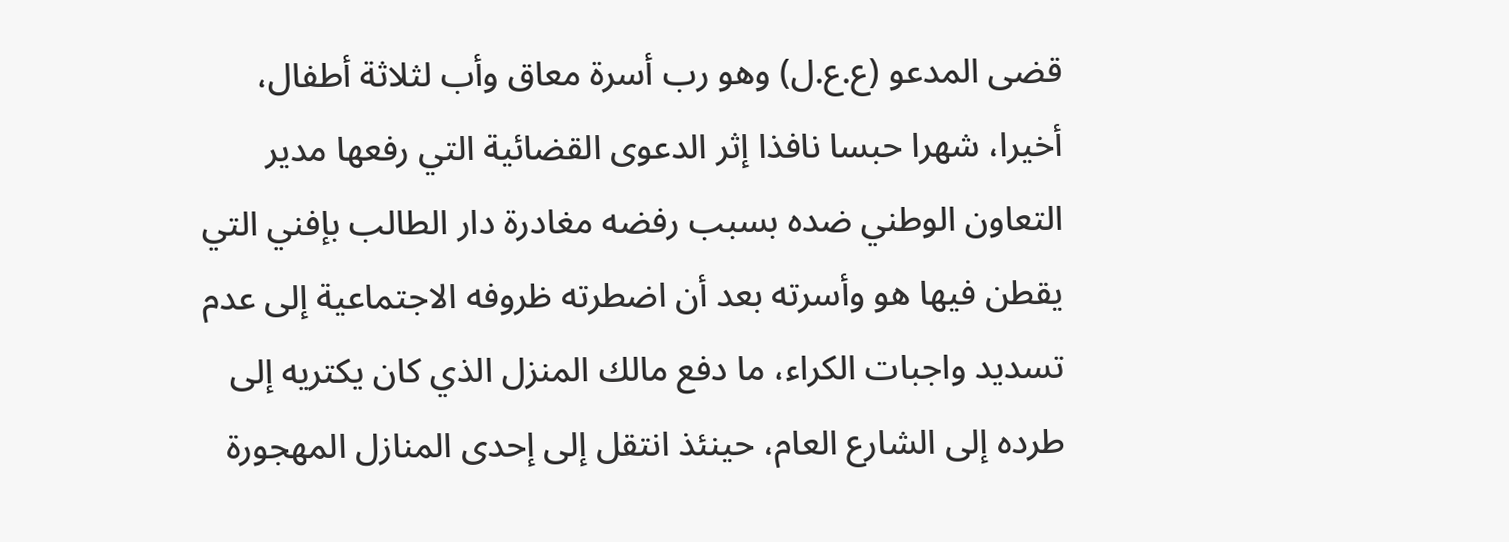قضى المدعو (ع.ع.ل) وهو رب أسرة معاق وأب لثلاثة أطفال، أخيرا، شهرا حبسا نافذا إثر الدعوى القضائية التي رفعها مدير التعاون الوطني ضده بسبب رفضه مغادرة دار الطالب بإفني التي يقطن فيها هو وأسرته بعد أن اضطرته ظروفه الاجتماعية إلى عدم تسديد واجبات الكراء، ما دفع مالك المنزل الذي كان يكتريه إلى طرده إلى الشارع العام، حينئذ انتقل إلى إحدى المنازل المهجورة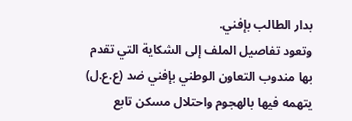بدار الطالب بإفني.
وتعود تفاصيل الملف إلى الشكاية التي تقدم بها مندوب التعاون الوطني بإفني ضد (ع.ع.ل) يتهمه فيها بالهجوم واحتلال مسكن تابع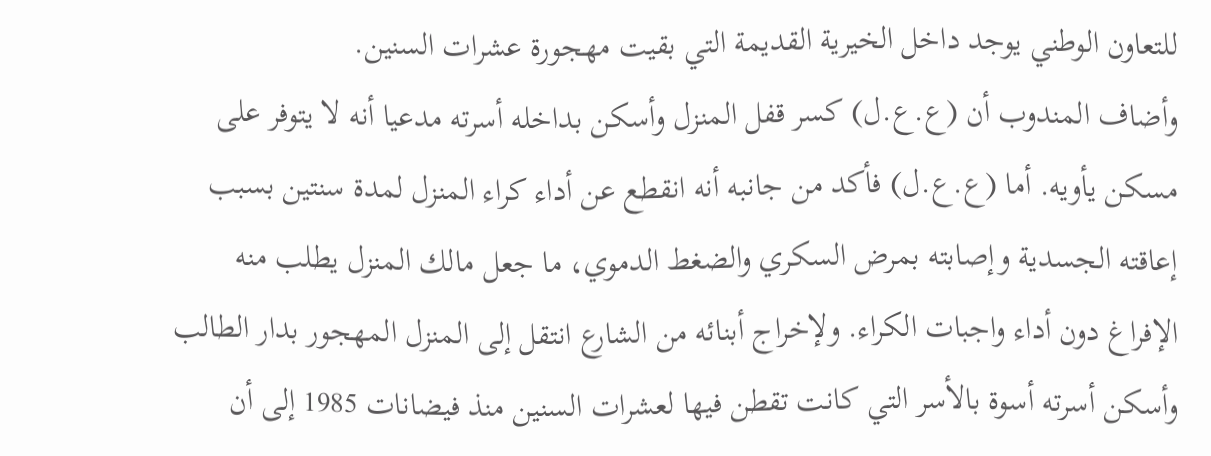للتعاون الوطني يوجد داخل الخيرية القديمة التي بقيت مهجورة عشرات السنين.
وأضاف المندوب أن (ع.ع.ل) كسر قفل المنزل وأسكن بداخله أسرته مدعيا أنه لا يتوفر على مسكن يأويه. أما (ع.ع.ل) فأكد من جانبه أنه انقطع عن أداء كراء المنزل لمدة سنتين بسبب إعاقته الجسدية وإصابته بمرض السكري والضغط الدموي، ما جعل مالك المنزل يطلب منه الإفراغ دون أداء واجبات الكراء. ولإخراج أبنائه من الشارع انتقل إلى المنزل المهجور بدار الطالب وأسكن أسرته أسوة بالأسر التي كانت تقطن فيها لعشرات السنين منذ فيضانات 1985 إلى أن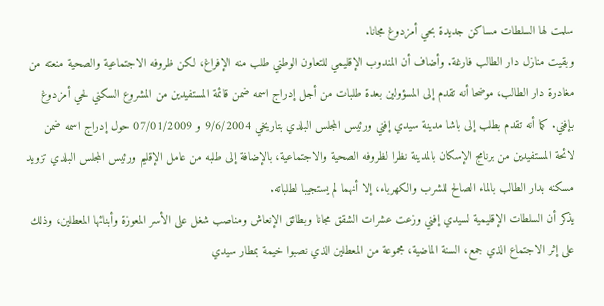سلمت لها السلطات مساكن جديدة بحي أمزدوغ مجانا.
وبقيت منازل دار الطالب فارغة. وأضاف أن المندوب الإقليمي للتعاون الوطني طلب منه الإفراغ، لكن ظروفه الاجتماعية والصحية منعته من مغادرة دار الطالب، موضحا أنه تقدم إلى المسؤولين بعدة طلبات من أجل إدراج اسمه ضمن قائمة المستفيدين من المشروع السكني لحي أمزدوغ بإفني. كما أنه تقدم بطلب إلى باشا مدينة سيدي إفني ورئيس المجلس البلدي بتاريخي 9/6/2004 و 07/01/2009 حول إدراج اسمه ضمن لائحة المستفيدين من برنامج الإسكان بالمدينة نظرا لظروفه الصحية والاجتماعية، بالإضافة إلى طلبه من عامل الإقليم ورئيس المجلس البلدي تزويد مسكنه بدار الطالب بالماء الصالح للشرب والكهرباء، إلا أنهما لم يستجيبا لطلباته.
يذكر أن السلطات الإقليمية لسيدي إفني وزعت عشرات الشقق مجانا وبطائق الإنعاش ومناصب شغل على الأسر المعوزة وأبنائها المعطلين، وذلك على إثر الاجتماع الذي جمع، السنة الماضية، مجموعة من المعطلين الذي نصبوا خيمة بمطار سيدي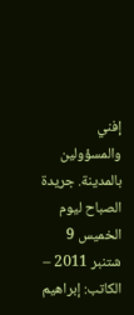إفني والمسؤولين بالمدينة. جريدة الصباح ليوم الخميس 9 شتنبر 2011 – الكاتب: إبراهيم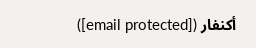أكنفار ([email protected])